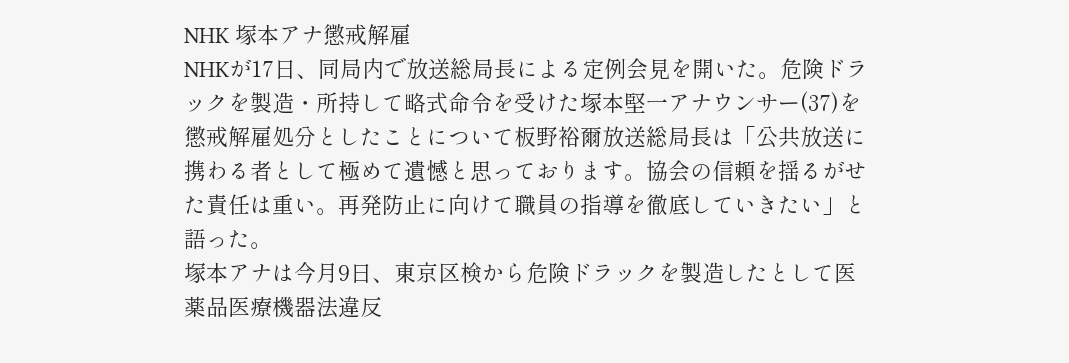NHK 塚本アナ懲戒解雇
NHKが17日、同局内で放送総局長による定例会見を開いた。危険ドラックを製造・所持して略式命令を受けた塚本堅一アナウンサー(37)を懲戒解雇処分としたことについて板野裕爾放送総局長は「公共放送に携わる者として極めて遺憾と思っております。協会の信頼を揺るがせた責任は重い。再発防止に向けて職員の指導を徹底していきたい」と語った。
塚本アナは今月9日、東京区検から危険ドラックを製造したとして医薬品医療機器法違反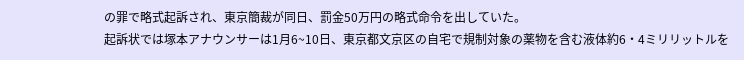の罪で略式起訴され、東京簡裁が同日、罰金50万円の略式命令を出していた。
起訴状では塚本アナウンサーは1月6~10日、東京都文京区の自宅で規制対象の薬物を含む液体約6・4ミリリットルを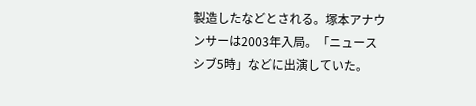製造したなどとされる。塚本アナウンサーは2003年入局。「ニュース シブ5時」などに出演していた。